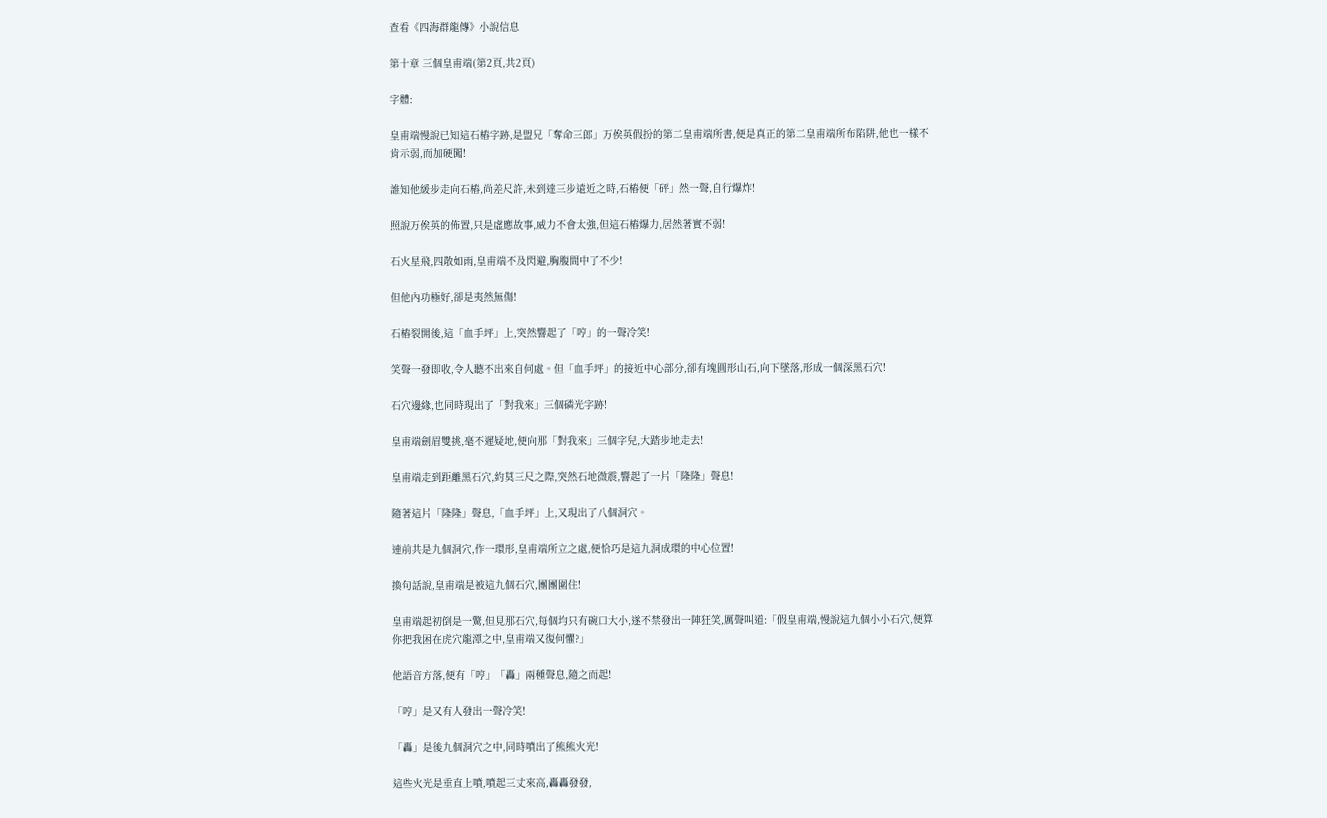查看《四海群龍傳》小說信息

第十章 三個皇甫端(第2頁,共2頁)

字體:

皇甫端慢說已知這石樁字跡,是盟兄「奪命三郎」万俟英假扮的第二皇甫端所書,便是真正的第二皇甫端所布陷阱,他也一樣不肯示弱,而加硬闖!

誰知他緩步走向石樁,尚差尺許,未到達三步遠近之時,石樁便「砰」然一聲,自行爆炸!

照說万俟英的佈置,只是虛應故事,威力不會太強,但這石樁爆力,居然著實不弱!

石火星飛,四散如雨,皇甫端不及閃避,胸腹間中了不少!

但他內功極好,卻是夷然無傷!

石樁裂開後,這「血手坪」上,突然響起了「哼」的一聲冷笑!

笑聲一發即收,令人聽不出來自何處。但「血手坪」的接近中心部分,卻有塊圓形山石,向下墜落,形成一個深黑石穴!

石穴邊緣,也同時現出了「對我來」三個磷光字跡!

皇甫端劍眉雙挑,毫不遲疑地,便向那「對我來」三個字兒,大踏步地走去!

皇甫端走到距離黑石穴,約莫三尺之際,突然石地微震,響起了一片「隆隆」聲息!

隨著這片「隆隆」聲息,「血手坪」上,又現出了八個洞穴。

連前共是九個洞穴,作一環形,皇甫端所立之處,便恰巧是這九洞成環的中心位置!

換句話說,皇甫端是被這九個石穴,團團圍住!

皇甫端起初倒是一驚,但見那石穴,每個均只有碗口大小,遂不禁發出一陣狂笑,厲聲叫道:「假皇甫端,慢說這九個小小石穴,便算你把我困在虎穴龍潭之中,皇甫端又復何懼?」

他語音方落,便有「哼」「轟」兩種聲息,隨之而起!

「哼」是又有人發出一聲冷笑!

「轟」是後九個洞穴之中,同時噴出了熊熊火光!

這些火光是垂直上噴,噴起三丈來高,轟轟發發,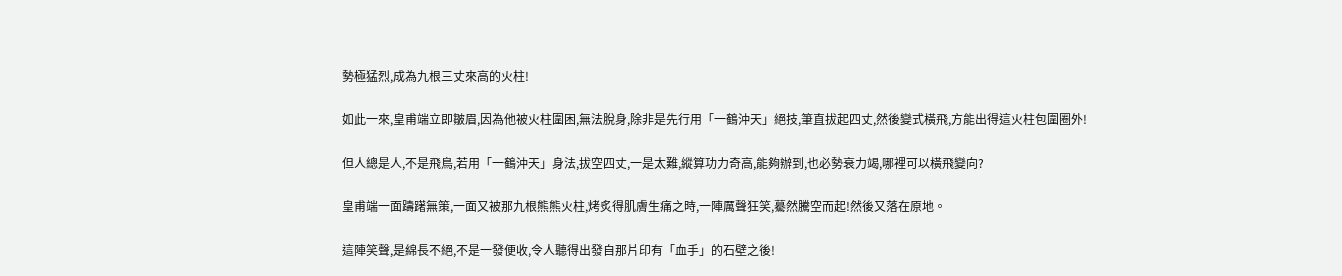勢極猛烈,成為九根三丈來高的火柱!

如此一來,皇甫端立即皺眉,因為他被火柱圍困,無法脫身,除非是先行用「一鶴沖天」絕技,筆直拔起四丈,然後變式橫飛,方能出得這火柱包圍圈外!

但人總是人,不是飛鳥,若用「一鶴沖天」身法,拔空四丈,一是太難,縱算功力奇高,能夠辦到,也必勢衰力竭,哪裡可以橫飛變向?

皇甫端一面躊躇無策,一面又被那九根熊熊火柱,烤炙得肌膚生痛之時,一陣厲聲狂笑,驀然騰空而起!然後又落在原地。

這陣笑聲,是綿長不絕,不是一發便收,令人聽得出發自那片印有「血手」的石壁之後!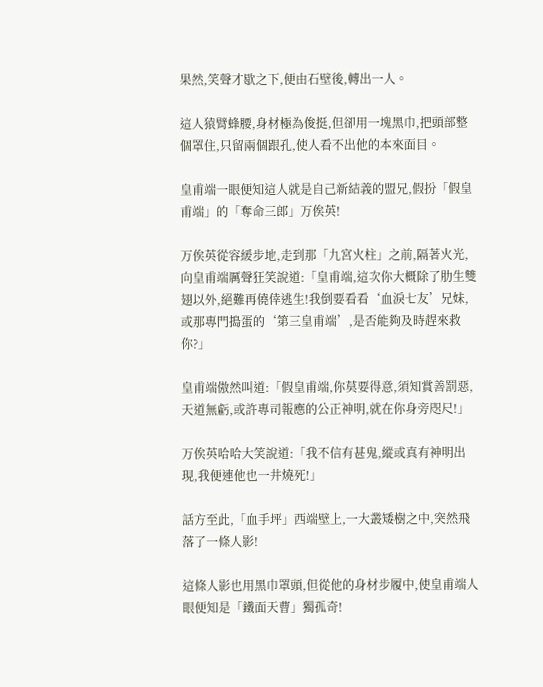果然,笑聲才歇之下,便由石壁後,轉出一人。

這人猿臂蜂腰,身材極為俊挺,但卻用一塊黑巾,把頭部整個罩住,只留兩個跟孔,使人看不出他的本來面目。

皇甫端一眼便知這人就是自己新結義的盟兄,假扮「假皇甫端」的「奪命三郎」万俟英!

万俟英從容緩步地,走到那「九宮火柱」之前,隔著火光,向皇甫端厲聲狂笑說道:「皇甫端,這次你大概除了肋生雙翅以外,絕難再僥倖逃生!我倒要看看‘血淚七友’兄妹,或那專門搗蛋的‘第三皇甫端’,是否能夠及時趕來救你?」

皇甫端傲然叫道:「假皇甫端,你莫要得意,須知賞善罰惡,天道無虧,或許專司報應的公正神明,就在你身旁咫尺!」

万俟英哈哈大笑說道:「我不信有甚鬼,縱或真有神明出現,我便連他也一井燒死!」

話方至此,「血手坪」西端壁上,一大叢矮樹之中,突然飛落了一條人影!

這條人影也用黑巾罩頭,但從他的身材步履中,使皇甫端人眼便知是「鐵面天曹」獨孤奇!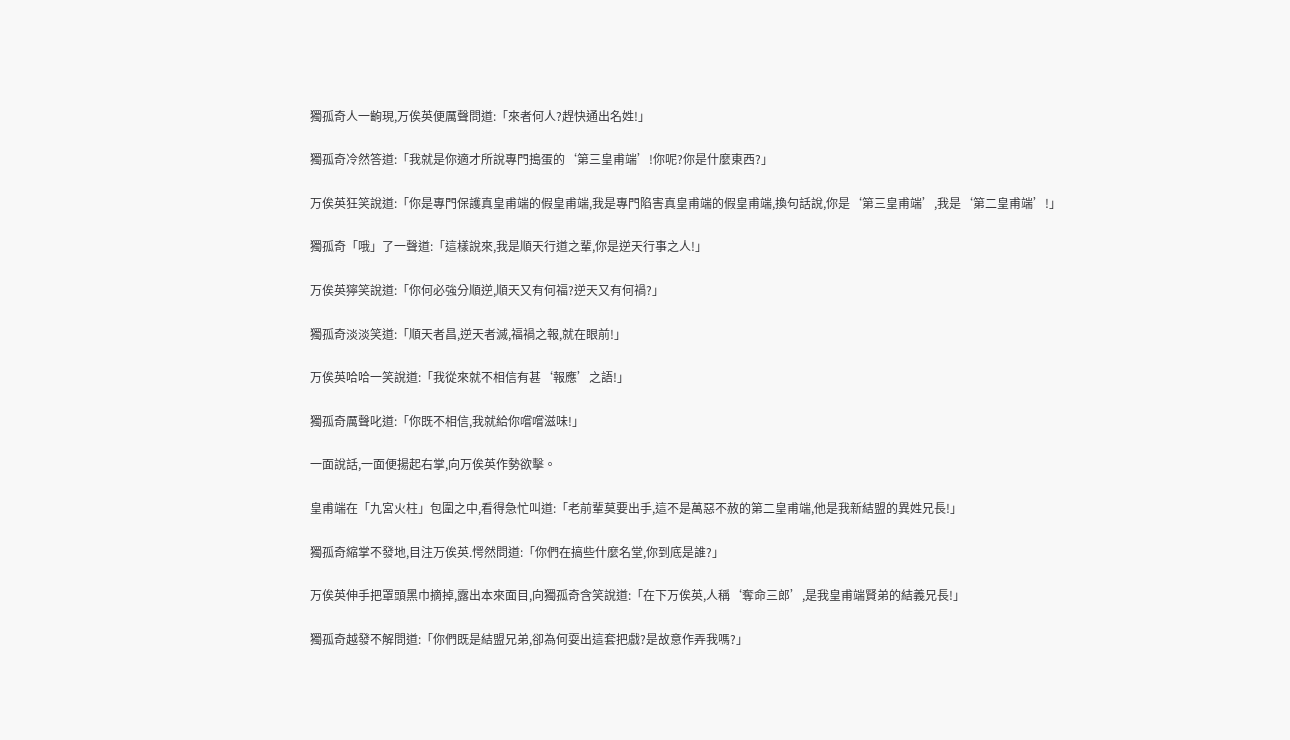獨孤奇人一齣現,万俟英便厲聲問道:「來者何人?趕快通出名姓!」

獨孤奇冷然答道:「我就是你適才所說專門搗蛋的‘第三皇甫端’!你呢?你是什麼東西?」

万俟英狂笑說道:「你是專門保護真皇甫端的假皇甫端,我是專門陷害真皇甫端的假皇甫端,換句話說,你是‘第三皇甫端’,我是‘第二皇甫端’!」

獨孤奇「哦」了一聲道:「這樣說來,我是順天行道之輩,你是逆天行事之人!」

万俟英獰笑說道:「你何必強分順逆,順天又有何福?逆天又有何禍?」

獨孤奇淡淡笑道:「順天者昌,逆天者滅,福禍之報,就在眼前!」

万俟英哈哈一笑說道:「我從來就不相信有甚‘報應’之語!」

獨孤奇厲聲叱道:「你既不相信,我就給你嚐嚐滋味!」

一面說話,一面便揚起右掌,向万俟英作勢欲擊。

皇甫端在「九宮火柱」包圍之中,看得急忙叫道:「老前輩莫要出手,這不是萬惡不赦的第二皇甫端,他是我新結盟的異姓兄長!」

獨孤奇縮掌不發地,目注万俟英.愕然問道:「你們在搞些什麼名堂,你到底是誰?」

万俟英伸手把罩頭黑巾摘掉,露出本來面目,向獨孤奇含笑說道:「在下万俟英,人稱‘奪命三郎’,是我皇甫端賢弟的結義兄長!」

獨孤奇越發不解問道:「你們既是結盟兄弟,卻為何耍出這套把戲?是故意作弄我嗎?」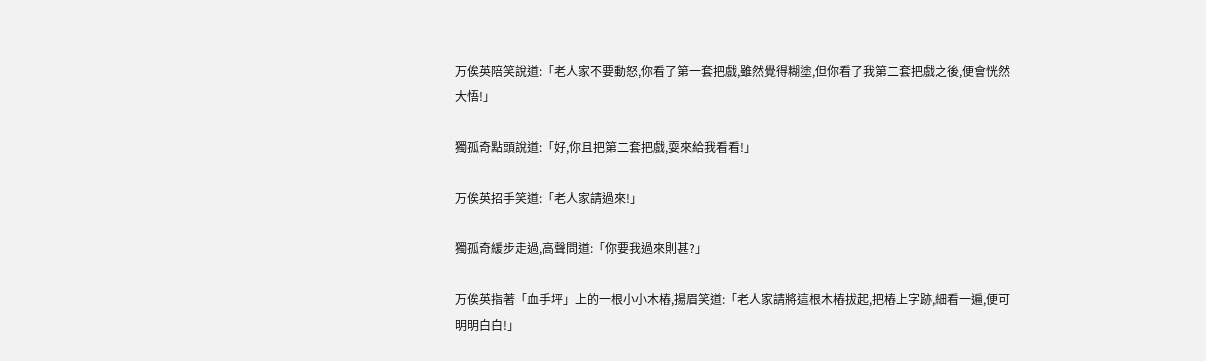万俟英陪笑說道:「老人家不要動怒,你看了第一套把戲,雖然覺得糊塗,但你看了我第二套把戲之後,便會恍然大悟!」

獨孤奇點頭說道:「好,你且把第二套把戲,耍來給我看看!」

万俟英招手笑道:「老人家請過來!」

獨孤奇緩步走過,高聲問道:「你要我過來則甚?」

万俟英指著「血手坪」上的一根小小木樁,揚眉笑道:「老人家請將這根木樁拔起,把樁上字跡,細看一遍,便可明明白白!」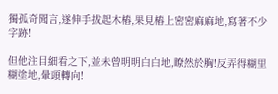獨孤奇聞言,遂伸手拔起木樁,果見樁上密密麻麻地,寫著不少字跡!

但他注目細看之下,並未曾明明白白地,瞭然於胸!反弄得糊里糊塗地,暈頭轉向!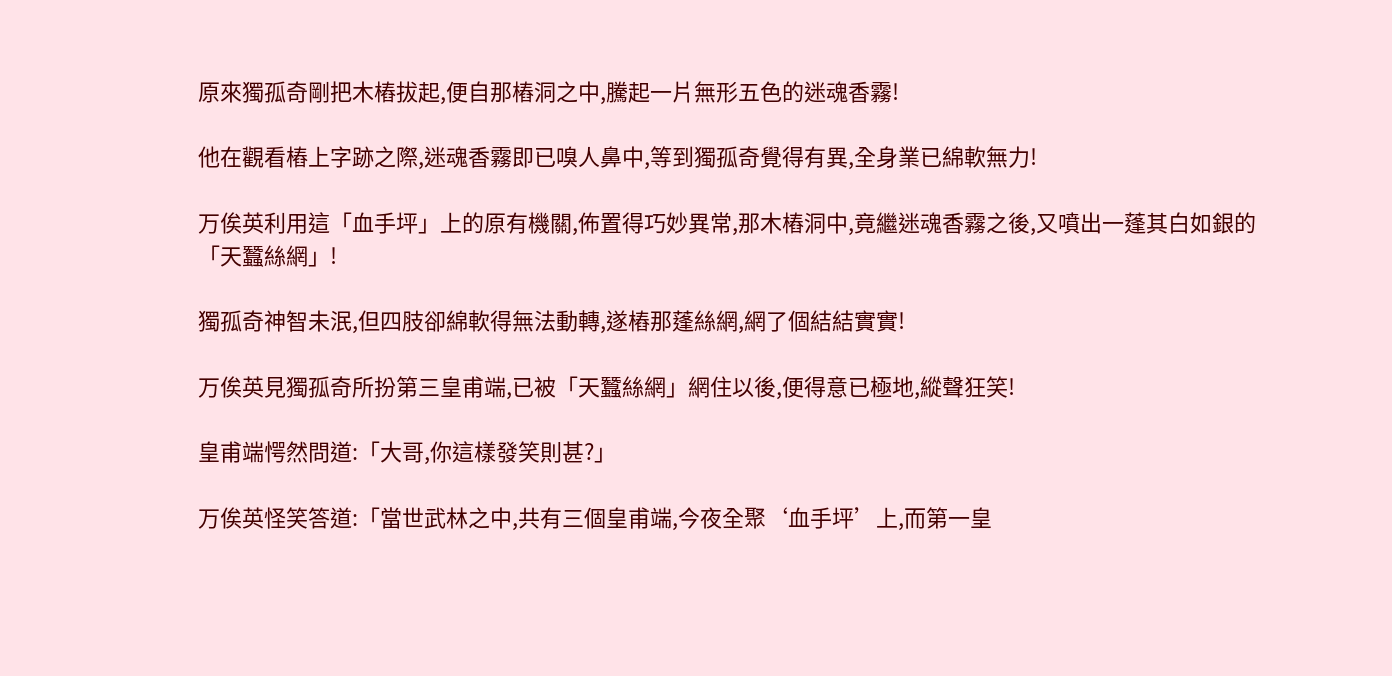原來獨孤奇剛把木樁拔起,便自那樁洞之中,騰起一片無形五色的迷魂香霧!

他在觀看樁上字跡之際,迷魂香霧即已嗅人鼻中,等到獨孤奇覺得有異,全身業已綿軟無力!

万俟英利用這「血手坪」上的原有機關,佈置得巧妙異常,那木樁洞中,竟繼迷魂香霧之後,又噴出一蓬其白如銀的「天蠶絲網」!

獨孤奇神智未泯,但四肢卻綿軟得無法動轉,遂樁那蓬絲網,網了個結結實實!

万俟英見獨孤奇所扮第三皇甫端,已被「天蠶絲網」網住以後,便得意已極地,縱聲狂笑!

皇甫端愕然問道:「大哥,你這樣發笑則甚?」

万俟英怪笑答道:「當世武林之中,共有三個皇甫端,今夜全聚‘血手坪’上,而第一皇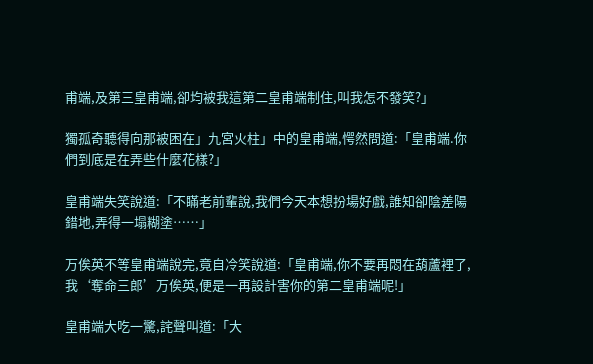甫端,及第三皇甫端,卻均被我這第二皇甫端制住,叫我怎不發笑?」

獨孤奇聽得向那被困在」九宮火柱」中的皇甫端,愕然問道:「皇甫端.你們到底是在弄些什麼花樣?」

皇甫端失笑說道:「不瞞老前輩說,我們今天本想扮場好戲,誰知卻陰差陽錯地,弄得一塌糊塗……」

万俟英不等皇甫端說完,竟自冷笑說道:「皇甫端,你不要再悶在葫蘆裡了,我‘奪命三郎’万俟英,便是一再設計害你的第二皇甫端呢!」

皇甫端大吃一驚,詫聲叫道:「大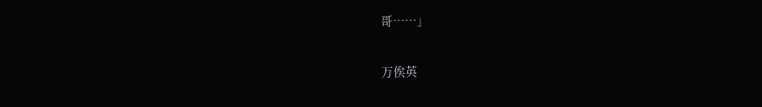哥……」

万俟英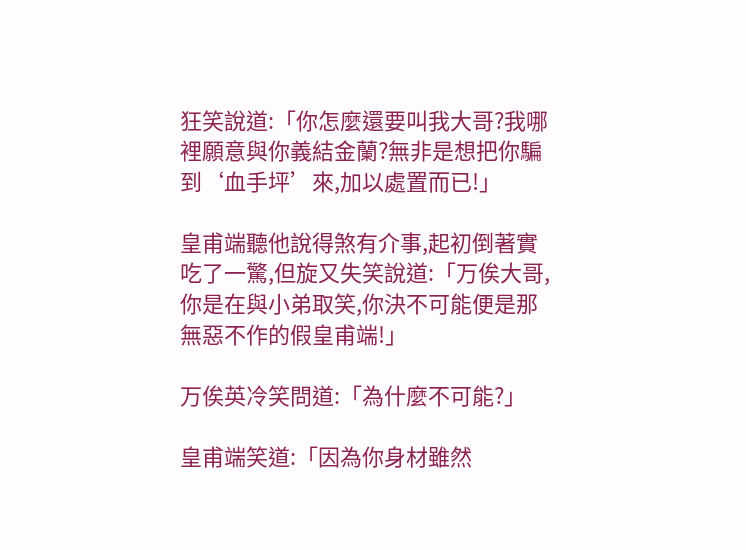狂笑說道:「你怎麼還要叫我大哥?我哪裡願意與你義結金蘭?無非是想把你騙到‘血手坪’來,加以處置而已!」

皇甫端聽他說得煞有介事,起初倒著實吃了一驚,但旋又失笑說道:「万俟大哥,你是在與小弟取笑,你決不可能便是那無惡不作的假皇甫端!」

万俟英冷笑問道:「為什麼不可能?」

皇甫端笑道:「因為你身材雖然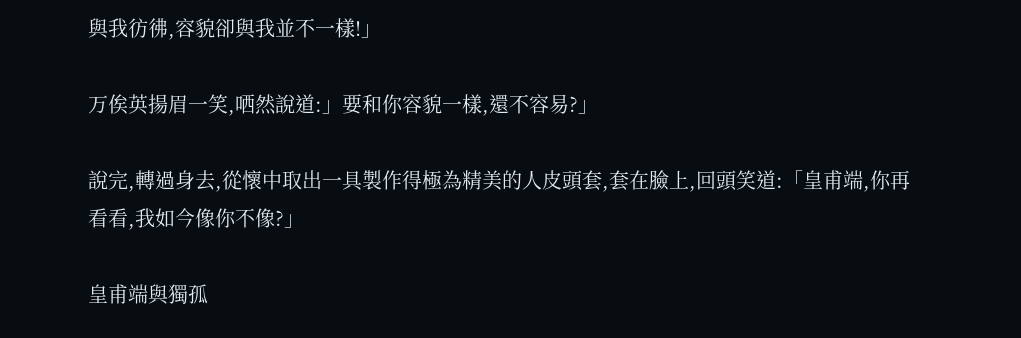與我彷彿,容貌卻與我並不一樣!」

万俟英揚眉一笑,哂然說道:」要和你容貌一樣,還不容易?」

說完,轉過身去,從懷中取出一具製作得極為精美的人皮頭套,套在臉上,回頭笑道:「皇甫端,你再看看,我如今像你不像?」

皇甫端與獨孤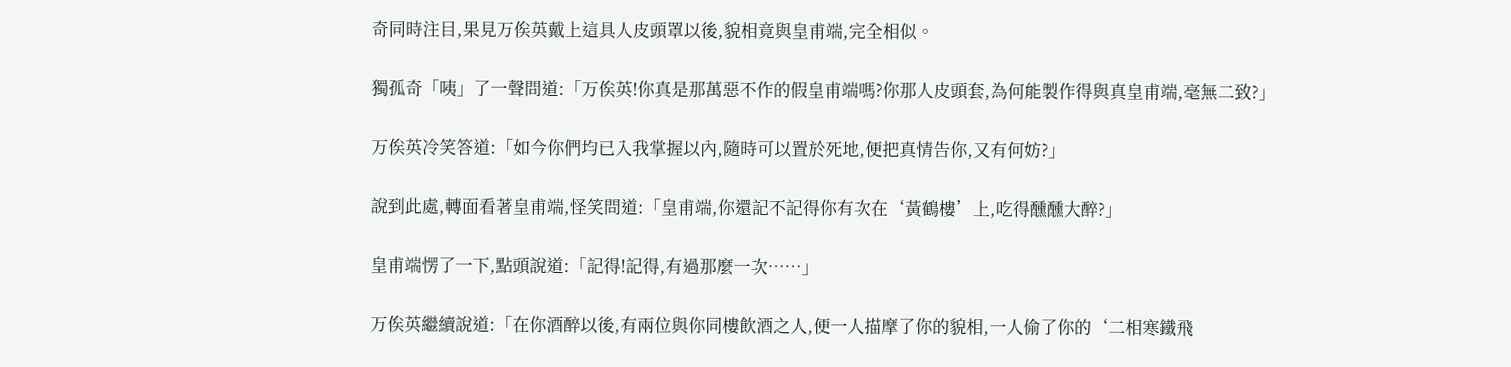奇同時注目,果見万俟英戴上這具人皮頭罩以後,貌相竟與皇甫端,完全相似。

獨孤奇「咦」了一聲問道:「万俟英!你真是那萬惡不作的假皇甫端嗎?你那人皮頭套,為何能製作得與真皇甫端,毫無二致?」

万俟英冷笑答道:「如今你們均已入我掌握以內,隨時可以置於死地,便把真情告你,又有何妨?」

說到此處,轉面看著皇甫端,怪笑問道:「皇甫端,你還記不記得你有次在‘黃鶴樓’上,吃得醺醺大醉?」

皇甫端愣了一下,點頭說道:「記得!記得,有過那麼一次……」

万俟英繼續說道:「在你酒醉以後,有兩位與你同樓飲酒之人,便一人描摩了你的貌相,一人偷了你的‘二相寒鐵飛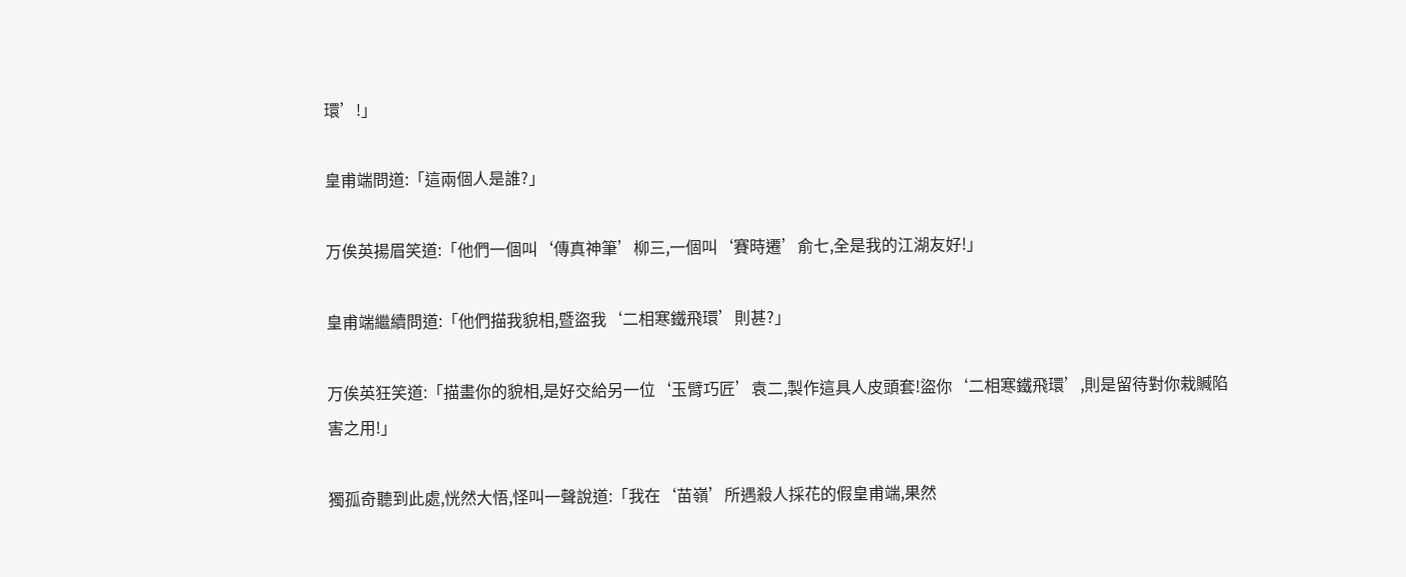環’!」

皇甫端問道:「這兩個人是誰?」

万俟英揚眉笑道:「他們一個叫‘傳真神筆’柳三,一個叫‘賽時遷’俞七,全是我的江湖友好!」

皇甫端繼續問道:「他們描我貌相,暨盜我‘二相寒鐵飛環’則甚?」

万俟英狂笑道:「描畫你的貌相,是好交給另一位‘玉臂巧匠’袁二,製作這具人皮頭套!盜你‘二相寒鐵飛環’,則是留待對你栽贓陷害之用!」

獨孤奇聽到此處,恍然大悟,怪叫一聲說道:「我在‘苗嶺’所遇殺人採花的假皇甫端,果然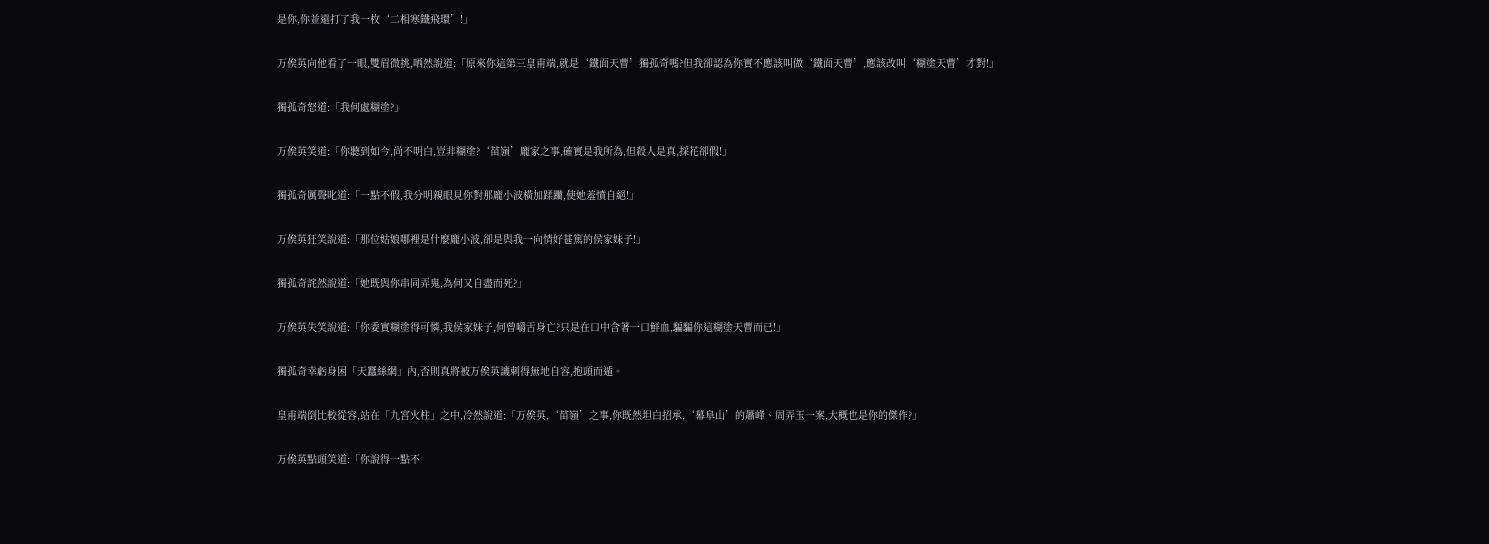是你,你並還打了我一枚‘二相寒鐵飛環’!」

万俟英向他看了一眼,雙眉微挑,哂然說道:「原來你這第三皇甫端,就是‘鐵面天曹’獨孤奇嗎?但我卻認為你實不應該叫做‘鐵面天曹’,應該改叫‘糊塗天曹’才對!」

獨孤奇怒道:「我何處糊塗?」

万俟英笑道:「你聽到如今,尚不明白,豈非糊塗?‘苗嶺’龐家之事,確實是我所為,但殺人是真,採花卻假!」

獨孤奇厲聲叱道:「一點不假,我分明親眼見你對那龐小波橫加蹂躪,使她羞憤自絕!」

万俟英狂笑說道:「那位姑娘哪裡是什麼龐小波,卻是與我一向情好甚篤的侯家妹子!」

獨孤奇詫然說道:「她既與你串同弄鬼,為何又自盡而死?」

万俟英失笑說道:「你委實糊塗得可憐,我侯家妹子,何曾嚼舌身亡?只是在口中含著一口鮮血,騙騙你這糊塗天曹而已!」

獨孤奇幸虧身困「天蠶絲網」內,否則真將被万俟英譏刺得無地自容,抱頭而遁。

皇甫端倒比較從容,站在「九宮火柱」之中,冷然說道:「万俟英,‘苗嶺’之事,你既然坦白招承,‘幕阜山’的蕭峰、周弄玉一案,大概也是你的傑作?」

万俟英點頭笑道:「你說得一點不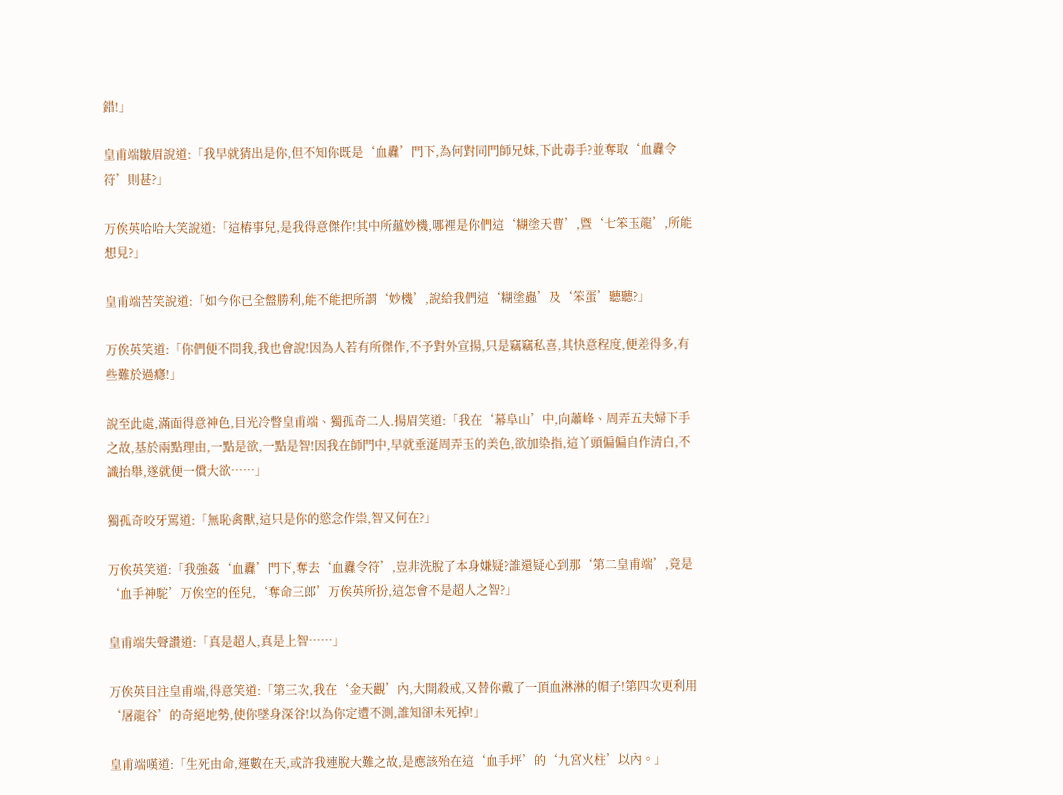錯!」

皇甫端皺眉說道:「我早就猜出是你,但不知你既是‘血纛’門下,為何對同門師兄妹,下此毒手?並奪取‘血纛令符’則甚?」

万俟英哈哈大笑說道:「這樁事兒,是我得意傑作!其中所蘊妙機,哪裡是你們這‘糊塗天曹’,暨‘七笨玉龍’,所能想見?」

皇甫端苦笑說道:「如今你已全盤勝利,能不能把所謂‘妙機’,說給我們這‘糊塗蟲’及‘笨蛋’聽聽?」

万俟英笑道:「你們便不問我,我也會說!因為人若有所傑作,不予對外宣揚,只是竊竊私喜,其快意程度,便差得多,有些難於過癮!」

說至此處,滿面得意神色,目光冷瞥皇甫端、獨孤奇二人.揚眉笑道:「我在‘幕阜山’中,向蕭峰、周弄五夫婦下手之故,基於兩點理由,一點是欲,一點是智!因我在師門中,早就垂涎周弄玉的美色,欲加染指,這丫頭偏偏自作清白,不識抬舉,遂就便一償大欲……」

獨孤奇咬牙罵道:「無恥禽獸,這只是你的慾念作祟,智又何在?」

万俟英笑道:「我強姦‘血纛’門下,奪去‘血纛令符’,豈非洗脫了本身嫌疑?誰還疑心到那‘第二皇甫端’,竟是‘血手神駝’万俟空的侄兒,‘奪命三郎’万俟英所扮,這怎會不是超人之智?」

皇甫端失聲讚道:「真是超人,真是上智……」

万俟英目注皇甫端,得意笑道:「第三次,我在‘金天觀’內,大開殺戒,又替你戴了一頂血淋淋的帽子!第四次更利用‘屠龍谷’的奇絕地勢,使你墜身深谷!以為你定遭不測,誰知卻未死掉!」

皇甫端嘆道:「生死由命,運數在天,或許我連脫大難之故,是應該殆在這‘血手坪’的‘九宮火柱’以內。」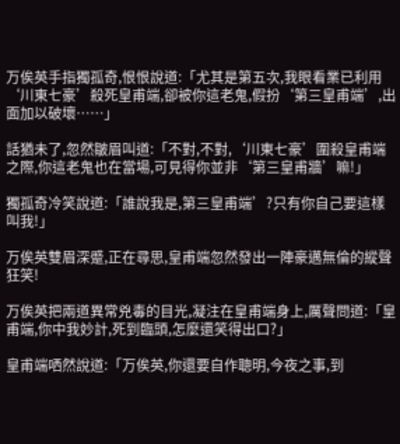万俟英手指獨孤奇,恨恨說道:「尤其是第五次,我眼看業已利用‘川東七豪’殺死皇甫端,卻被你這老鬼,假扮‘第三皇甫端’,出面加以破壞……」

話猶未了,忽然皺眉叫道:「不對,不對,‘川東七豪’圍殺皇甫端之際,你這老鬼也在當場,可見得你並非‘第三皇甫牆’嘛!」

獨孤奇冷笑說道:「誰說我是,第三皇甫端’?只有你自己要這樣叫我!」

万俟英雙眉深蹙,正在尋思,皇甫端忽然發出一陣豪邁無倫的縱聲狂笑!

万俟英把兩道異常兇毒的目光,凝注在皇甫端身上,厲聲問道:「皇甫端,你中我妙計,死到臨頭,怎麼還笑得出口?」

皇甫端哂然說道:「万俟英,你還要自作聰明,今夜之事,到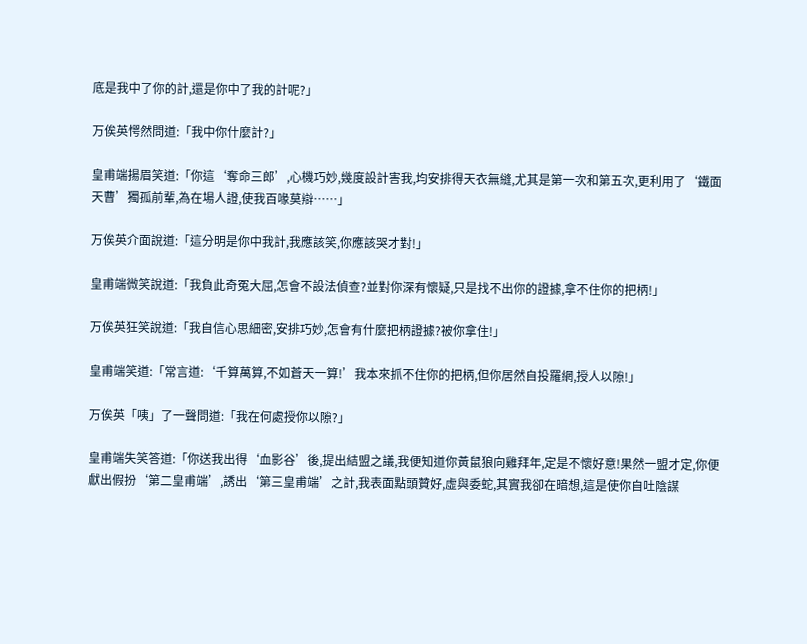底是我中了你的計,還是你中了我的計呢?」

万俟英愕然問道:「我中你什麼計?」

皇甫端揚眉笑道:「你這‘奪命三郎’,心機巧妙,幾度設計害我,均安排得天衣無縫,尤其是第一次和第五次,更利用了‘鐵面天曹’獨孤前輩,為在場人證,使我百喙莫辯……」

万俟英介面說道:「這分明是你中我計,我應該笑,你應該哭才對!」

皇甫端微笑說道:「我負此奇冤大屈,怎會不設法偵查?並對你深有懷疑,只是找不出你的證據,拿不住你的把柄!」

万俟英狂笑說道:「我自信心思細密,安排巧妙,怎會有什麼把柄證據?被你拿住!」

皇甫端笑道:「常言道:‘千算萬算,不如蒼天一算!’我本來抓不住你的把柄,但你居然自投羅網,授人以隙!」

万俟英「咦」了一聲問道:「我在何處授你以隙?」

皇甫端失笑答道:「你送我出得‘血影谷’後,提出結盟之議,我便知道你黃鼠狼向雞拜年,定是不懷好意!果然一盟才定,你便獻出假扮‘第二皇甫端’,誘出‘第三皇甫端’之計,我表面點頭贊好,虛與委蛇,其實我卻在暗想,這是使你自吐陰謀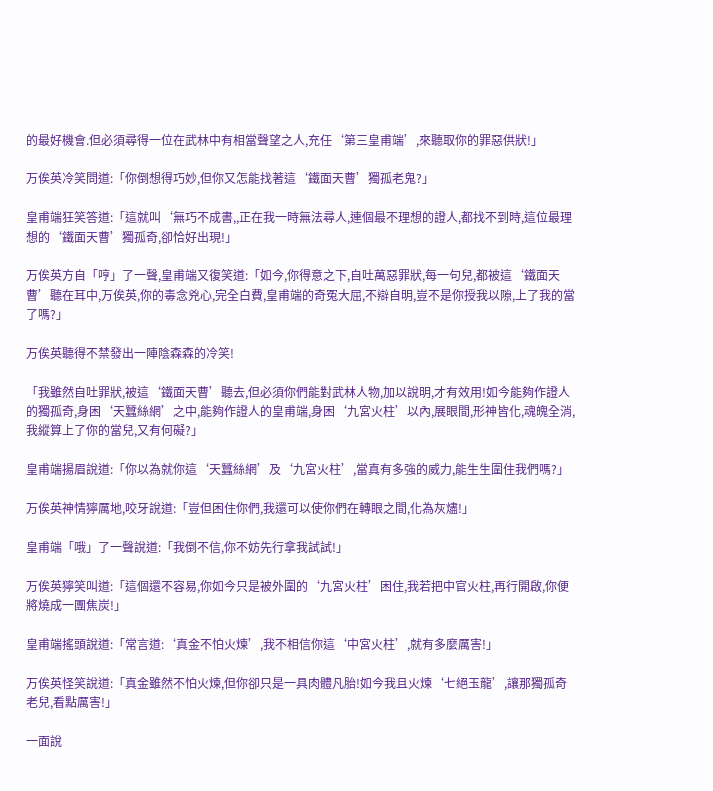的最好機會.但必須尋得一位在武林中有相當聲望之人,充任‘第三皇甫端’,來聽取你的罪惡供狀!」

万俟英冷笑問道:「你倒想得巧妙,但你又怎能找著這‘鐵面天曹’獨孤老鬼?」

皇甫端狂笑答道:「這就叫‘無巧不成書,,正在我一時無法尋人,連個最不理想的證人,都找不到時,這位最理想的‘鐵面天曹’獨孤奇,卻恰好出現!」

万俟英方自「哼」了一聲,皇甫端又復笑道:「如今,你得意之下,自吐萬惡罪狀,每一句兒,都被這‘鐵面天曹’聽在耳中,万俟英,你的毒念兇心,完全白費,皇甫端的奇冤大屈,不辯自明,豈不是你授我以隙,上了我的當了嗎?」

万俟英聽得不禁發出一陣陰森森的冷笑!

「我雖然自吐罪狀,被這‘鐵面天曹’聽去,但必須你們能對武林人物,加以說明,才有效用!如今能夠作證人的獨孤奇,身困‘天蠶絲網’之中,能夠作證人的皇甫端,身困‘九宮火柱’以內,展眼間,形神皆化,魂魄全消,我縱算上了你的當兒,又有何礙?」

皇甫端揚眉說道:「你以為就你這‘天蠶絲網’及‘九宮火柱’,當真有多強的威力,能生生圍住我們嗎?」

万俟英神情獰厲地,咬牙說道:「豈但困住你們,我還可以使你們在轉眼之間,化為灰燼!」

皇甫端「哦」了一聲說道:「我倒不信,你不妨先行拿我試試!」

万俟英獰笑叫道:「這個還不容易,你如今只是被外圍的‘九宮火柱’困住,我若把中官火柱,再行開啟,你便將燒成一團焦炭!」

皇甫端搖頭說道:「常言道:‘真金不怕火煉’,我不相信你這‘中宮火柱’,就有多麼厲害!」

万俟英怪笑說道:「真金雖然不怕火煉,但你卻只是一具肉體凡胎!如今我且火煉‘七絕玉龍’,讓那獨孤奇老兒,看點厲害!」

一面說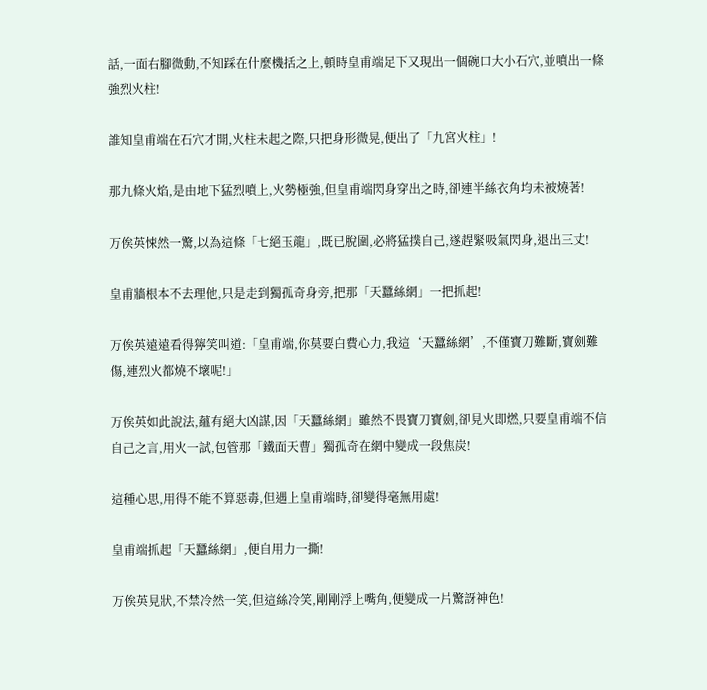話,一面右腳微動,不知踩在什麼機括之上,頓時皇甫端足下又現出一個碗口大小石穴,並噴出一條強烈火柱!

誰知皇甫端在石穴才開,火柱未起之際,只把身形微晃,便出了「九宮火柱」!

那九條火焰,是由地下猛烈噴上,火勢極強,但皇甫端閃身穿出之時,卻連半絲衣角均未被燒著!

万俟英悚然一驚,以為這條「七絕玉龍」,既已脫圍,必將猛撲自己,遂趕緊吸氣閃身,退出三丈!

皇甫牆根本不去理他,只是走到獨孤奇身旁,把那「天蠶絲網」一把抓起!

万俟英遠遠看得獰笑叫道:「皇甫端,你莫要白費心力,我這‘天蠶絲網’,不僅寶刀難斷,寶劍難傷,連烈火都燒不壞呢!」

万俟英如此說法,蘊有絕大凶謀,因「天蠶絲網」雖然不畏寶刀寶劍,卻見火即燃,只要皇甫端不信自己之言,用火一試,包管那「鐵面天曹」獨孤奇在網中變成一段焦炭!

這種心思,用得不能不算惡毒,但遇上皇甫端時,卻變得毫無用處!

皇甫端抓起「天蠶絲網」,便自用力一撕!

万俟英見狀,不禁冷然一笑,但這絲冷笑,剛剛浮上嘴角,便變成一片驚訝神色!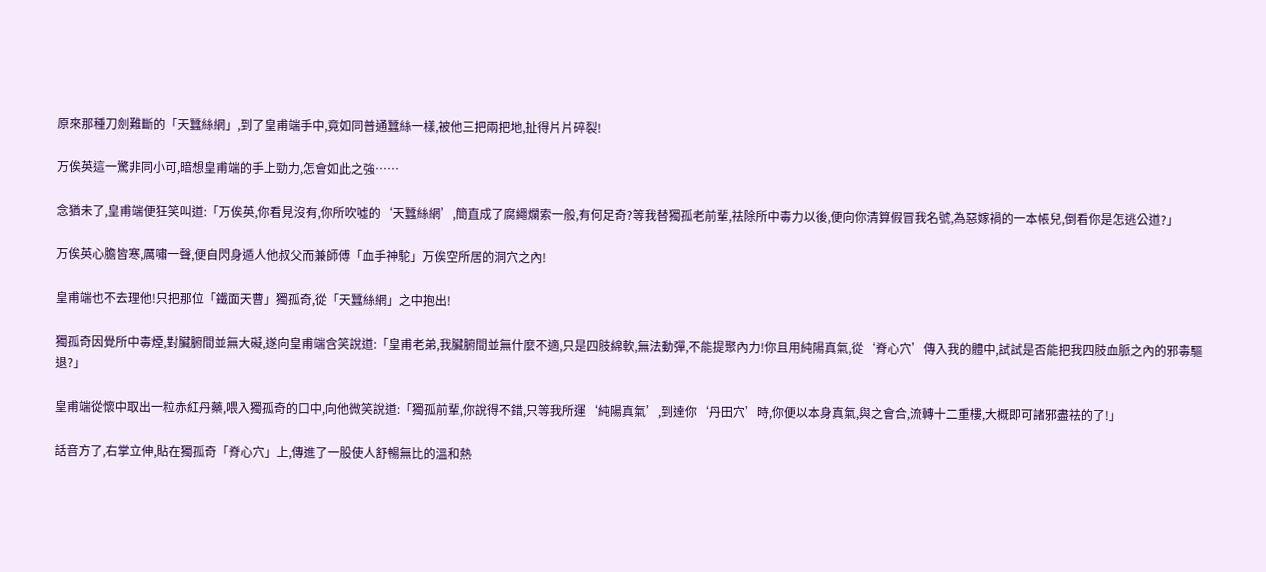原來那種刀劍難斷的「天蠶絲網」,到了皇甫端手中,竟如同普通蠶絲一樣,被他三把兩把地,扯得片片碎裂!

万俟英這一驚非同小可,暗想皇甫端的手上勁力,怎會如此之強……

念猶未了,皇甫端便狂笑叫道:「万俟英,你看見沒有,你所吹噓的‘天蠶絲網’,簡直成了腐繩爛索一般,有何足奇?等我替獨孤老前輩,祛除所中毒力以後,便向你清算假冒我名號,為惡嫁禍的一本帳兒,倒看你是怎逃公道?」

万俟英心膽皆寒,厲嘯一聲,便自閃身遁人他叔父而兼師傅「血手神駝」万俟空所居的洞穴之內!

皇甫端也不去理他!只把那位「鐵面天曹」獨孤奇,從「天蠶絲網」之中抱出!

獨孤奇因覺所中毒煙,對臟腑間並無大礙,遂向皇甫端含笑說道:「皇甫老弟,我臟腑間並無什麼不適,只是四肢綿軟,無法動彈,不能提聚內力!你且用純陽真氣,從‘脊心穴’傳入我的體中,試試是否能把我四肢血脈之內的邪毒驅退?」

皇甫端從懷中取出一粒赤紅丹藥,喂入獨孤奇的口中,向他微笑說道:「獨孤前輩,你說得不錯,只等我所運‘純陽真氣’,到達你‘丹田穴’時,你便以本身真氣,與之會合,流轉十二重樓,大概即可諸邪盡祛的了!」

話音方了,右掌立伸,貼在獨孤奇「脊心穴」上,傳進了一股使人舒暢無比的溫和熱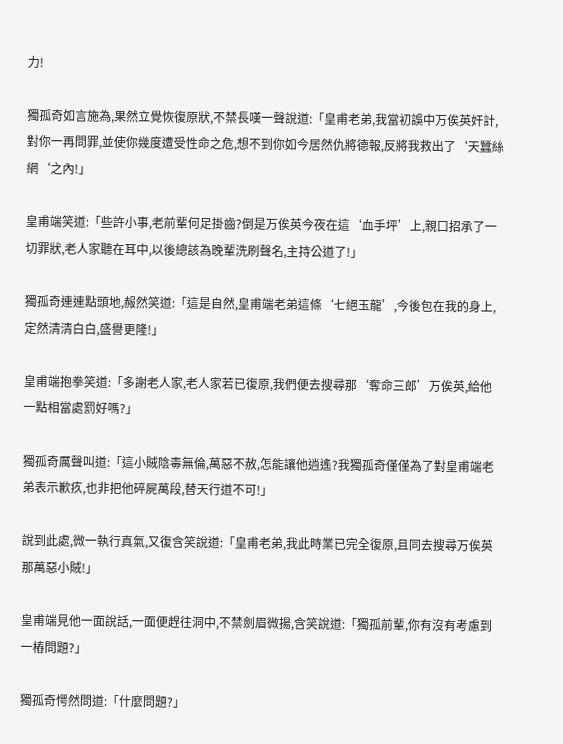力!

獨孤奇如言施為,果然立覺恢復原狀,不禁長嘆一聲說道:「皇甫老弟,我當初誤中万俟英奸計,對你一再問罪,並使你幾度遭受性命之危,想不到你如今居然仇將德報,反將我救出了‘天蠶絲網‘之內!」

皇甫端笑道:「些許小事,老前輩何足掛齒?倒是万俟英今夜在這‘血手坪’上,親口招承了一切罪狀,老人家聽在耳中,以後總該為晚輩洗刷聲名,主持公道了!」

獨孤奇連連點頭地,赧然笑道:「這是自然,皇甫端老弟這條‘七絕玉龍’,今後包在我的身上,定然清清白白,盛譽更隆!」

皇甫端抱拳笑道:「多謝老人家,老人家若已復原,我們便去搜尋那‘奪命三郎’万俟英,給他一點相當處罰好嗎?」

獨孤奇厲聲叫道:「這小賊陰毒無倫,萬惡不赦,怎能讓他逍遙?我獨孤奇僅僅為了對皇甫端老弟表示歉疚,也非把他碎屍萬段,替天行道不可!」

說到此處,微一執行真氣,又復含笑說道:「皇甫老弟,我此時業已完全復原,且同去搜尋万俟英那萬惡小賊!」

皇甫端見他一面說話,一面便趕往洞中,不禁劍眉微揚,含笑說道:「獨孤前輩,你有沒有考慮到一樁問題?」

獨孤奇愕然問道:「什麼問題?」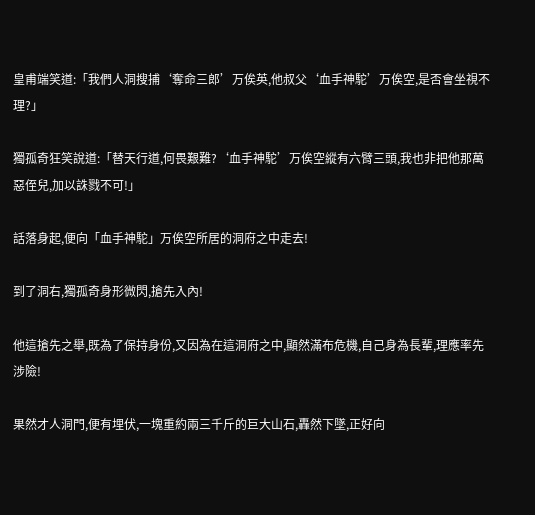皇甫端笑道:「我們人洞搜捕‘奪命三郎’万俟英,他叔父‘血手神駝’万俟空,是否會坐視不理?」

獨孤奇狂笑說道:「替天行道,何畏艱難?‘血手神駝’万俟空縱有六臂三頭,我也非把他那萬惡侄兒,加以誅戮不可!」

話落身起,便向「血手神駝」万俟空所居的洞府之中走去!

到了洞右,獨孤奇身形微閃,搶先入內!

他這搶先之舉,既為了保持身份,又因為在這洞府之中,顯然滿布危機,自己身為長輩,理應率先涉險!

果然才人洞門,便有埋伏,一塊重約兩三千斤的巨大山石,轟然下墜,正好向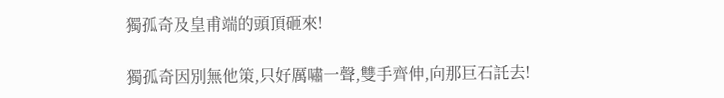獨孤奇及皇甫端的頭頂砸來!

獨孤奇因別無他策,只好厲嘯一聲,雙手齊伸,向那巨石託去!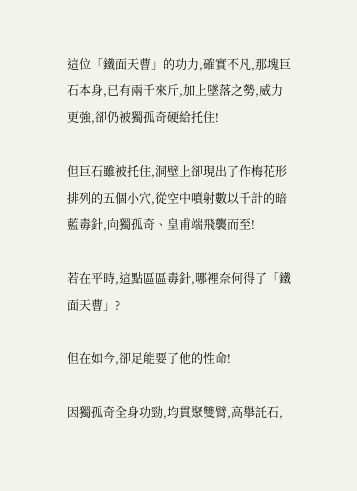這位「鐵面天曹」的功力,確實不凡,那塊巨石本身,已有兩千來斤,加上墜落之勢,威力更強,卻仍被獨孤奇硬給托住!

但巨石雖被托住,洞壁上卻現出了作梅花形排列的五個小穴,從空中噴射數以千計的暗藍毒針,向獨孤奇、皇甫端飛襲而至!

若在平時,這點區區毒針,哪裡奈何得了「鐵面天曹」?

但在如今,卻足能要了他的性命!

因獨孤奇全身功勁,均貫聚雙臂,高舉託石,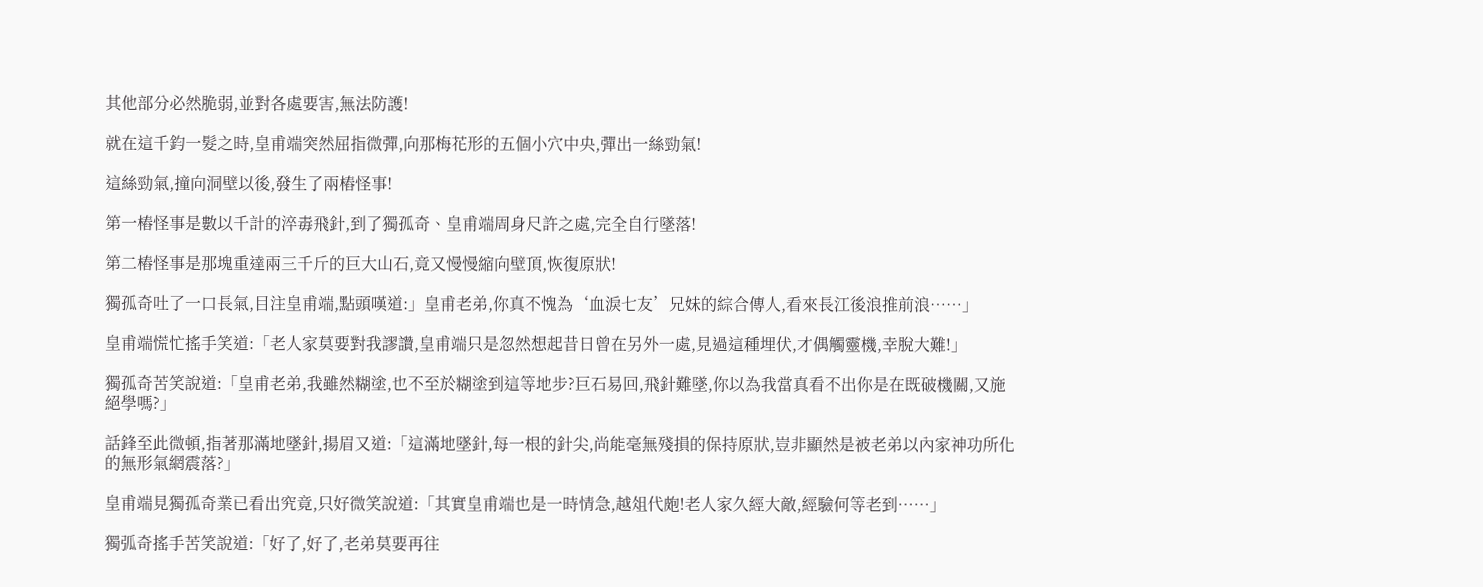其他部分必然脆弱,並對各處要害,無法防護!

就在這千鈞一髮之時,皇甫端突然屈指微彈,向那梅花形的五個小穴中央,彈出一絲勁氣!

這絲勁氣,撞向洞壁以後,發生了兩樁怪事!

第一樁怪事是數以千計的淬毒飛針,到了獨孤奇、皇甫端周身尺許之處,完全自行墜落!

第二樁怪事是那塊重達兩三千斤的巨大山石,竟又慢慢縮向壁頂,恢復原狀!

獨孤奇吐了一口長氣,目注皇甫端,點頭嘆道:」皇甫老弟,你真不愧為‘血淚七友’兄妹的綜合傳人,看來長江後浪推前浪……」

皇甫端慌忙搖手笑道:「老人家莫要對我謬讚,皇甫端只是忽然想起昔日曾在另外一處,見過這種埋伏,才偶觸靈機,幸脫大難!」

獨孤奇苦笑說道:「皇甫老弟,我雖然糊塗,也不至於糊塗到這等地步?巨石易回,飛針難墜,你以為我當真看不出你是在既破機關,又施絕學嗎?」

話鋒至此微頓,指著那滿地墜針,揚眉又道:「這滿地墜針,每一根的針尖,尚能毫無殘損的保持原狀,豈非顯然是被老弟以內家神功所化的無形氣網震落?」

皇甫端見獨孤奇業已看出究竟,只好微笑說道:「其實皇甫端也是一時情急,越俎代皰!老人家久經大敵,經驗何等老到……」

獨弧奇搖手苦笑說道:「好了,好了,老弟莫要再往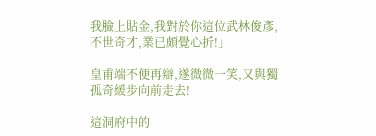我臉上貼金,我對於你這位武林俊彥,不世奇才,業已頗覺心折!」

皇甫端不便再辯,遂微微一笑,又與獨孤奇緩步向前走去!

這洞府中的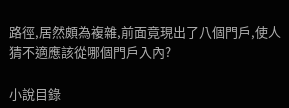路徑,居然頗為複雜,前面竟現出了八個門戶,使人猜不適應該從哪個門戶入內?

小說目錄